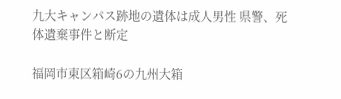九大キャンパス跡地の遺体は成人男性 県警、死体遺棄事件と断定

福岡市東区箱崎6の九州大箱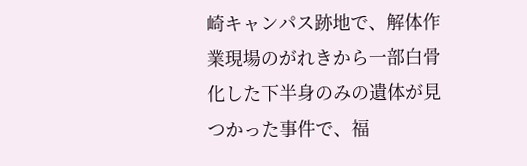崎キャンパス跡地で、解体作業現場のがれきから一部白骨化した下半身のみの遺体が見つかった事件で、福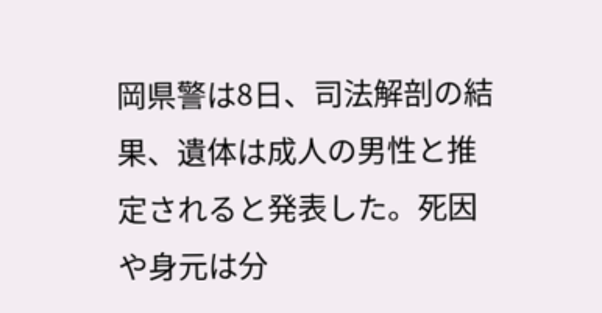岡県警は8日、司法解剖の結果、遺体は成人の男性と推定されると発表した。死因や身元は分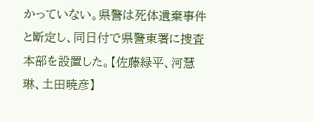かっていない。県警は死体遺棄事件と断定し、同日付で県警東署に捜査本部を設置した。【佐藤緑平、河慧琳、土田暁彦】